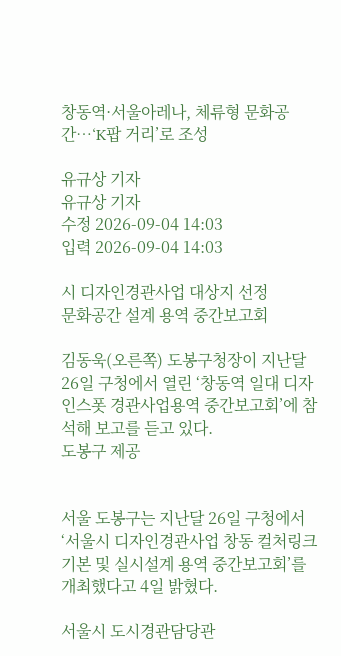창동역·서울아레나, 체류형 문화공간…‘K팝 거리’로 조성

유규상 기자
유규상 기자
수정 2026-09-04 14:03
입력 2026-09-04 14:03

시 디자인경관사업 대상지 선정
문화공간 설계 용역 중간보고회

김동욱(오른쪽) 도봉구청장이 지난달 26일 구청에서 열린 ‘창동역 일대 디자인스폿 경관사업용역 중간보고회’에 참석해 보고를 듣고 있다.
도봉구 제공


서울 도봉구는 지난달 26일 구청에서 ‘서울시 디자인경관사업 창동 컬처링크 기본 및 실시설계 용역 중간보고회’를 개최했다고 4일 밝혔다.

서울시 도시경관담당관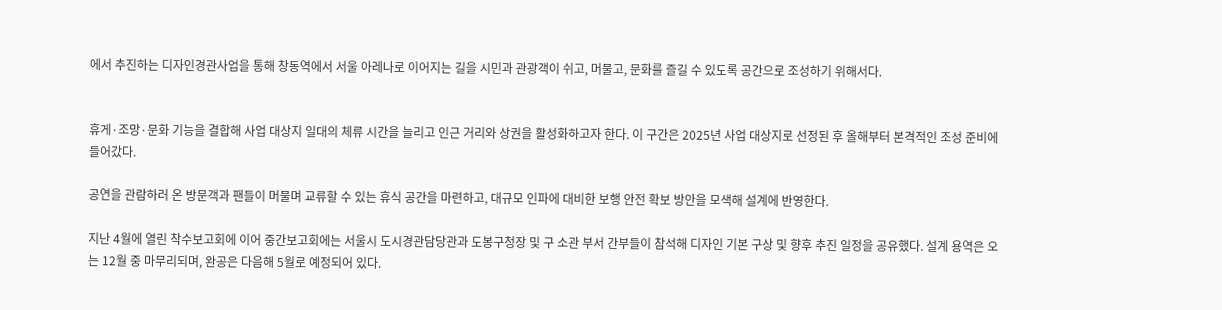에서 추진하는 디자인경관사업을 통해 창동역에서 서울 아레나로 이어지는 길을 시민과 관광객이 쉬고, 머물고, 문화를 즐길 수 있도록 공간으로 조성하기 위해서다.


휴게·조망·문화 기능을 결합해 사업 대상지 일대의 체류 시간을 늘리고 인근 거리와 상권을 활성화하고자 한다. 이 구간은 2025년 사업 대상지로 선정된 후 올해부터 본격적인 조성 준비에 들어갔다.

공연을 관람하러 온 방문객과 팬들이 머물며 교류할 수 있는 휴식 공간을 마련하고, 대규모 인파에 대비한 보행 안전 확보 방안을 모색해 설계에 반영한다.

지난 4월에 열린 착수보고회에 이어 중간보고회에는 서울시 도시경관담당관과 도봉구청장 및 구 소관 부서 간부들이 참석해 디자인 기본 구상 및 향후 추진 일정을 공유했다. 설계 용역은 오는 12월 중 마무리되며, 완공은 다음해 5월로 예정되어 있다.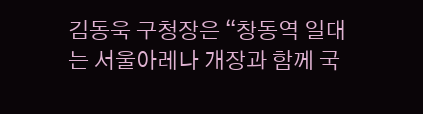김동욱 구청장은 “창동역 일대는 서울아레나 개장과 함께 국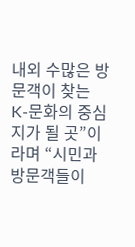내외 수많은 방문객이 찾는 K-문화의 중심지가 될 곳”이라며 “시민과 방문객들이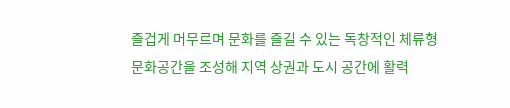즐겁게 머무르며 문화를 즐길 수 있는 독창적인 체류형 문화공간을 조성해 지역 상권과 도시 공간에 활력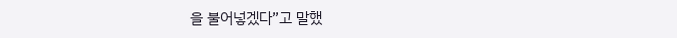을 불어넣겠다”고 말했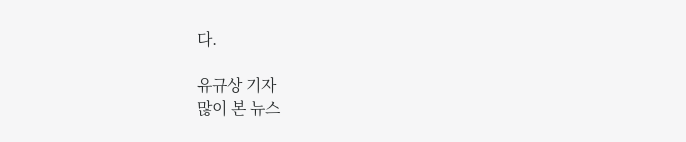다.

유규상 기자
많이 본 뉴스